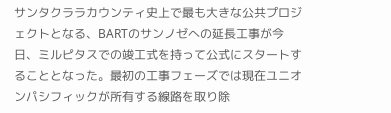サンタクララカウンティ史上で最も大きな公共プロジェクトとなる、BARTのサンノゼへの延長工事が今日、ミルピタスでの竣工式を持って公式にスタートすることとなった。最初の工事フェーズでは現在ユニオンパシフィックが所有する線路を取り除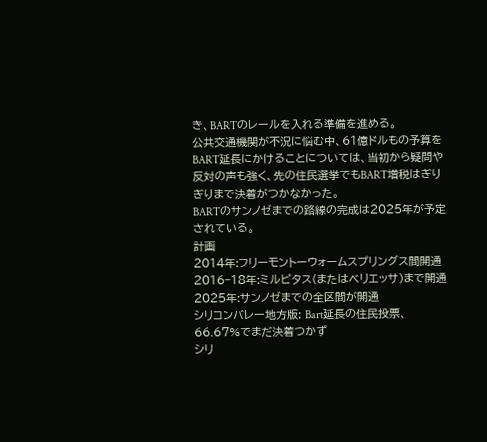き、BARTのレールを入れる準備を進める。
公共交通機関が不況に悩む中、61億ドルもの予算をBART延長にかけることについては、当初から疑問や反対の声も強く、先の住民選挙でもBART増税はぎりぎりまで決着がつかなかった。
BARTのサンノゼまでの路線の完成は2025年が予定されている。
計画
2014年:フリーモントーウォームスプリングス間開通
2016−18年:ミルピタス(またはベリエッサ)まで開通
2025年:サンノゼまでの全区間が開通
シリコンバレー地方版: Bart延長の住民投票、66.67%でまだ決着つかず
シリ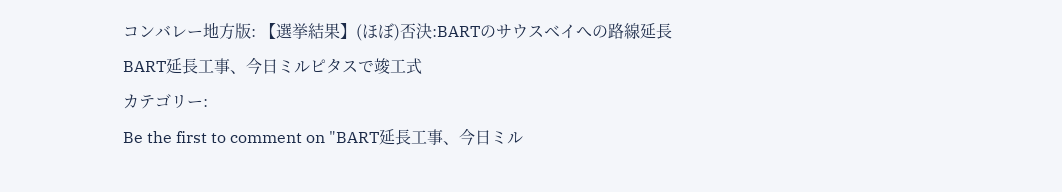コンバレー地方版: 【選挙結果】(ほぼ)否決:BARTのサウスベイへの路線延長
BART延長工事、今日ミルピタスで竣工式
カテゴリー:
Be the first to comment on "BART延長工事、今日ミル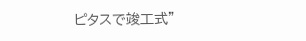ピタスで竣工式"